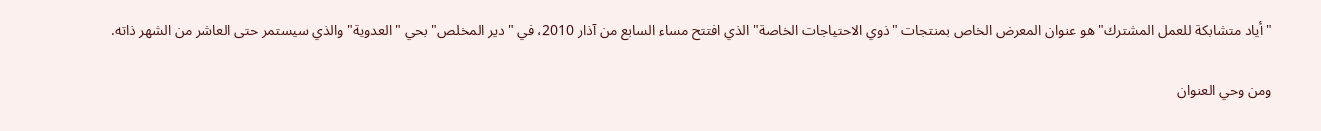"أياد متشابكة للعمل المشترك" هو عنوان المعرض الخاص بمنتجات "ذوي الاحتياجات الخاصة" الذي افتتح مساء السابع من آذار 2010، في "دير المخلص" بحي "العدوية" والذي سيستمر حتى العاشر من الشهر ذاته.

ومن وحي العنوان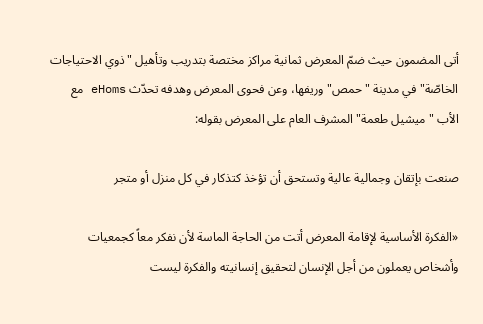أتى المضمون حيث ضمّ المعرض ثمانية مراكز مختصة بتدريب وتأهيل "ذوي الاحتياجات الخاصّة" في مدينة "حمص" وريفها، وعن فحوى المعرض وهدفه تحدّث eHoms مع الأب "ميشيل طعمة" المشرف العام على المعرض بقوله:

صنعت بإتقان وجمالية عالية وتستحق أن تؤخذ كتذكار في كل منزل أو متجر

«الفكرة الأساسية لإقامة المعرض أتت من الحاجة الماسة لأن نفكر معاً كجمعيات وأشخاص يعملون من أجل الإنسان لتحقيق إنسانيته والفكرة ليست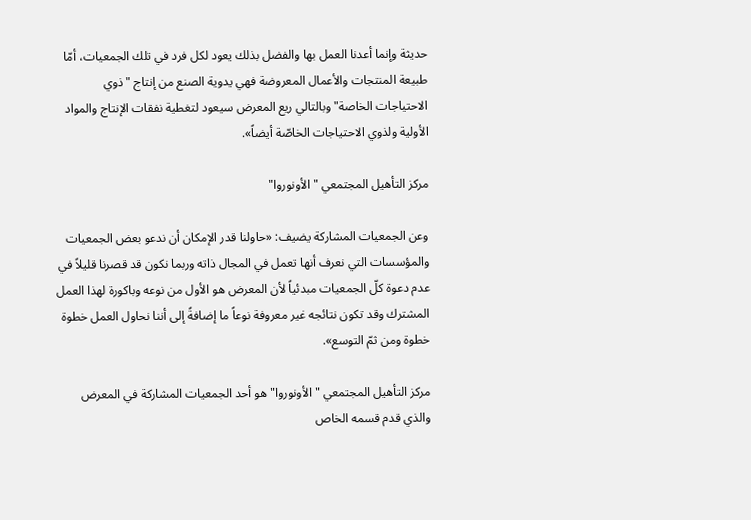حديثة وإنما أعدنا العمل بها والفضل بذلك يعود لكل فرد في تلك الجمعيات، أمّا طبيعة المنتجات والأعمال المعروضة فهي يدوية الصنع من إنتاج "ذوي الاحتياجات الخاصة" وبالتالي ريع المعرض سيعود لتغطية نفقات الإنتاج والمواد الأولية ولذوي الاحتياجات الخاصّة أيضاً».

مركز التأهيل المجتمعي "الأونوروا"

وعن الجمعيات المشاركة يضيف: «حاولنا قدر الإمكان أن ندعو بعض الجمعيات والمؤسسات التي نعرف أنها تعمل في المجال ذاته وربما نكون قد قصرنا قليلاً في عدم دعوة كلّ الجمعيات مبدئياً لأن المعرض هو الأول من نوعه وباكورة لهذا العمل المشترك وقد تكون نتائجه غير معروفة نوعاً ما إضافةً إلى أننا نحاول العمل خطوة خطوة ومن ثمّ التوسع».

مركز التأهيل المجتمعي "الأونوروا" هو أحد الجمعيات المشاركة في المعرض والذي قدم قسمه الخاص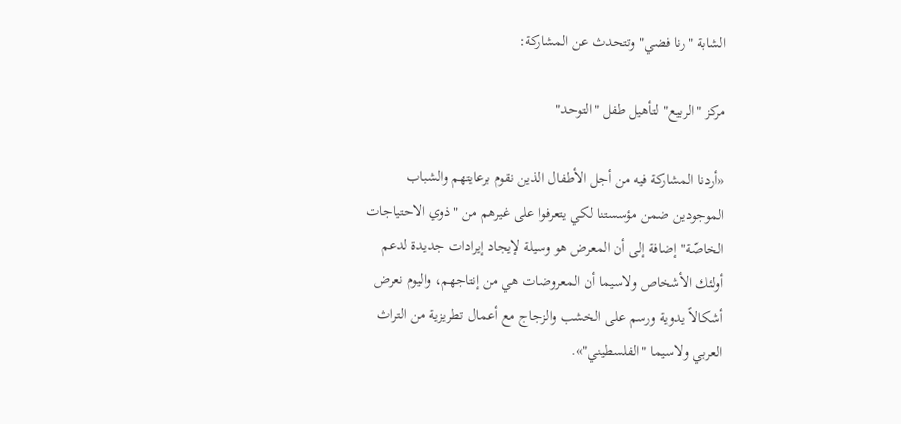الشابة "رنا فضي" وتتحدث عن المشاركة:

مركز "الربيع" لتأهيل طفل "التوحد"

«أردنا المشاركة فيه من أجل الأطفال الذين نقوم برعايتهم والشباب الموجودين ضمن مؤسستنا لكي يتعرفوا على غيرهم من "ذوي الاحتياجات الخاصّة" إضافة إلى أن المعرض هو وسيلة لإيجاد إيرادات جديدة لدعم أولئك الأشخاص ولاسيما أن المعروضات هي من إنتاجهم، واليوم نعرض أشكالاً يدوية ورسم على الخشب والزجاج مع أعمال تطريزية من التراث العربي ولاسيما "الفلسطيني"».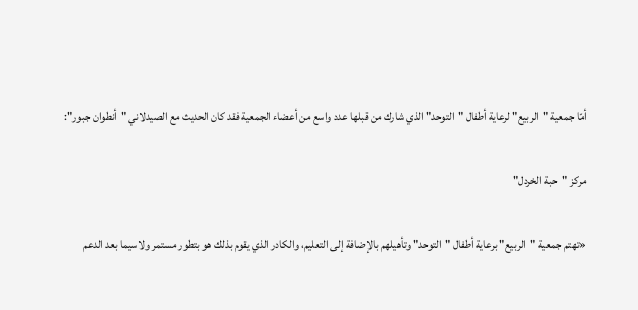أمّا جمعية "الربيع" لرعاية أطفال "التوحد" الذي شارك من قبلها عدد واسع من أعضاء الجمعية فقد كان الحديث مع الصيدلاني "أنطوان جبور":

مركز "حبة الخردل"

«تهتم جمعية "الربيع" برعاية أطفال "التوحد" وتأهيلهم بالإضافة إلى التعليم، والكادر الذي يقوم بذلك هو بتطور مستمر ولاسيما بعد الدعم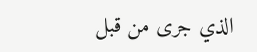الذي جرى من قبل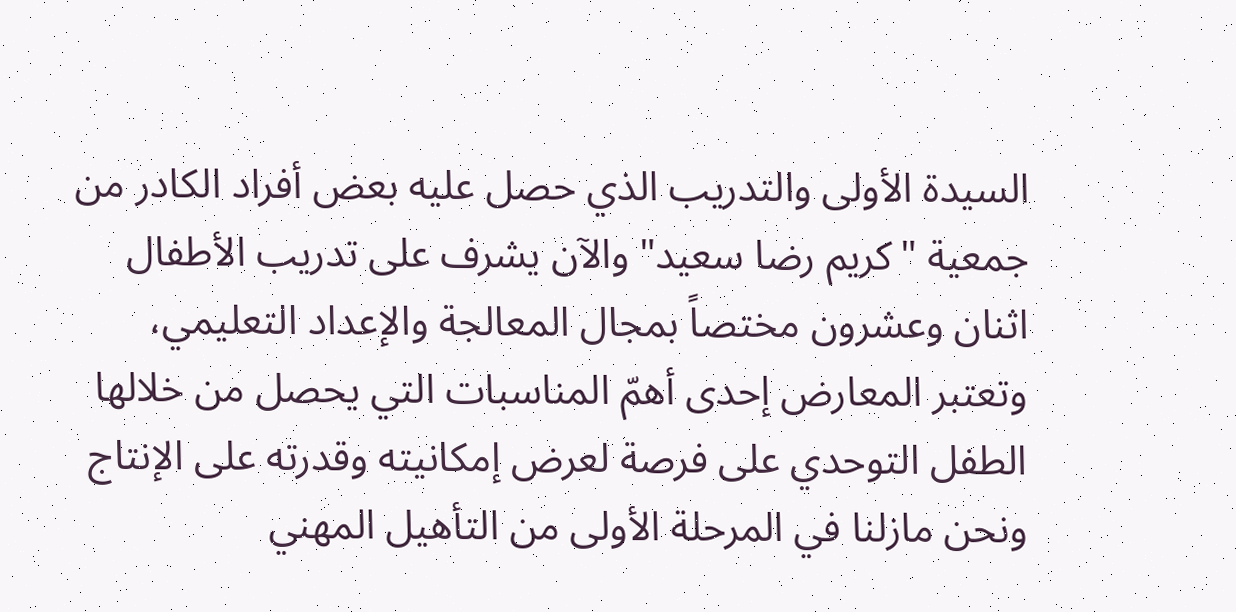السيدة الأولى والتدريب الذي حصل عليه بعض أفراد الكادر من جمعية "كريم رضا سعيد" والآن يشرف على تدريب الأطفال اثنان وعشرون مختصاً بمجال المعالجة والإعداد التعليمي، وتعتبر المعارض إحدى أهمّ المناسبات التي يحصل من خلالها الطفل التوحدي على فرصة لعرض إمكانيته وقدرته على الإنتاج ونحن مازلنا في المرحلة الأولى من التأهيل المهني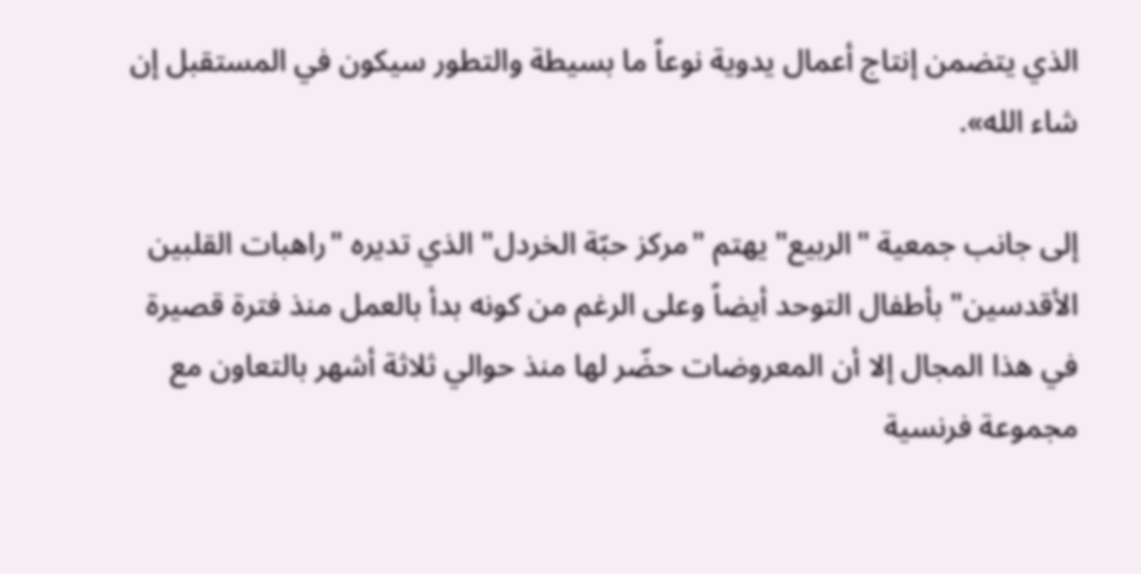الذي يتضمن إنتاج أعمال يدوية نوعاً ما بسيطة والتطور سيكون في المستقبل إن شاء الله».

إلى جانب جمعية "الربيع" يهتم "مركز حبّة الخردل" الذي تديره "راهبات القلبين الأقدسين" بأطفال التوحد أيضاً وعلى الرغم من كونه بدأ بالعمل منذ فترة قصيرة في هذا المجال إلا أن المعروضات حضّر لها منذ حوالي ثلاثة أشهر بالتعاون مع مجموعة فرنسية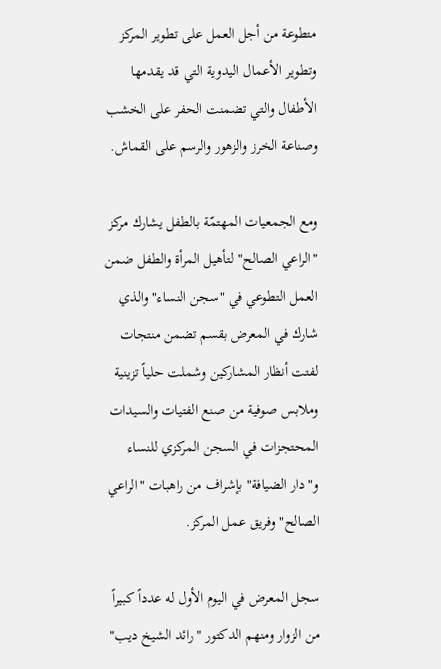متطوعة من أجل العمل على تطوير المركز وتطوير الأعمال اليدوية التي قد يقدمها الأطفال والتي تضمنت الحفر على الخشب وصناعة الخرز والزهور والرسم على القماش.

ومع الجمعيات المهتمّة بالطفل يشارك مركز "الراعي الصالح" لتأهيل المرأة والطفل ضمن العمل التطوعي في "سجن النساء" والذي شارك في المعرض بقسم تضمن منتجات لفتت أنظار المشاركين وشملت حلياً تزينية وملابس صوفية من صنع الفتيات والسيدات المحتجزات في السجن المركزي للنساء و"دار الضيافة" بإشراف من راهبات "الراعي الصالح" وفريق عمل المركز.

سجل المعرض في اليوم الأول له عدداً كبيراً من الزوار ومنهم الدكتور "رائد الشيخ ديب"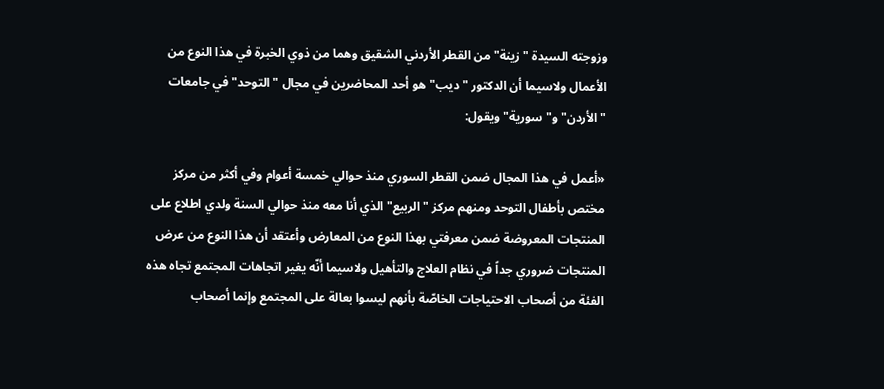وزوجته السيدة "زينة" من القطر الأردني الشقيق وهما من ذوي الخبرة في هذا النوع من الأعمال ولاسيما أن الدكتور "ديب" هو أحد المحاضرين في مجال "التوحد" في جامعات "الأردن" و"سورية" ويقول:

«أعمل في هذا المجال ضمن القطر السوري منذ حوالي خمسة أعوام وفي أكثر من مركز مختص بأطفال التوحد ومنهم مركز "الربيع" الذي أنا معه منذ حوالي السنة ولدي اطلاع على المنتجات المعروضة ضمن معرفتي بهذا النوع من المعارض وأعتقد أن هذا النوع من عرض المنتجات ضروري جداً في نظام العلاج والتأهيل ولاسيما أنّه يغير اتجاهات المجتمع تجاه هذه الفئة من أصحاب الاحتياجات الخاصّة بأنهم ليسوا بعالة على المجتمع وإنما أصحاب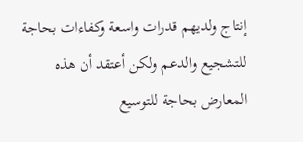إنتاج ولديهم قدرات واسعة وكفاءات بحاجة للتشجيع والدعم ولكن أعتقد أن هذه المعارض بحاجة للتوسيع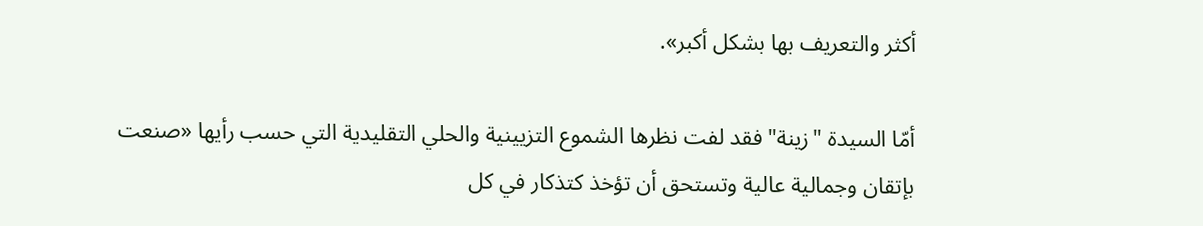أكثر والتعريف بها بشكل أكبر».

أمّا السيدة "زينة" فقد لفت نظرها الشموع التزيينية والحلي التقليدية التي حسب رأيها «صنعت بإتقان وجمالية عالية وتستحق أن تؤخذ كتذكار في كل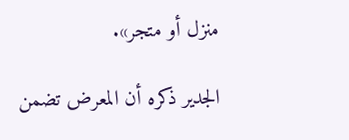منزل أو متجر».

الجدير ذكره أن المعرض تضمن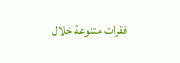فقرات متنوعة خلال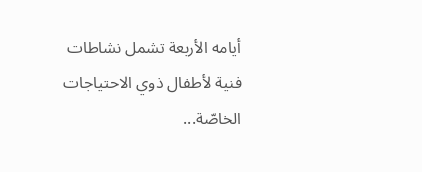أيامه الأربعة تشمل نشاطات فنية لأطفال ذوي الاحتياجات الخاصّة...